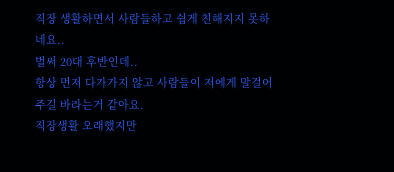직장 생활하면서 사람들하고 쉽게 친해지지 못하네요..
벌써 20대 후반인데..
항상 먼저 다가가지 않고 사람들이 저에게 말걸어주길 바라는거 같아요.
직장생활 오래했지만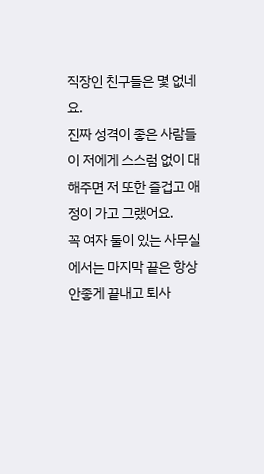직장인 친구들은 몇 없네요.
진짜 성격이 좋은 사람들이 저에게 스스럼 없이 대해주면 저 또한 즐겁고 애정이 가고 그랬어요.
꼭 여자 둘이 있는 사무실에서는 마지막 끝은 항상 안좋게 끝내고 퇴사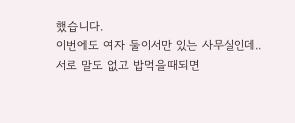했습니다.
이번에도 여자 둘이서만 있는 사무실인데..
서로 말도 없고 밥먹을때되면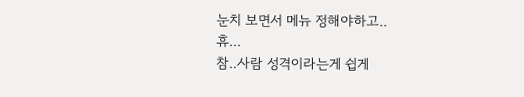눈치 보면서 메뉴 정해야하고..
휴...
참..사람 성격이라는게 쉽게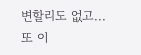변할리도 없고...
또 이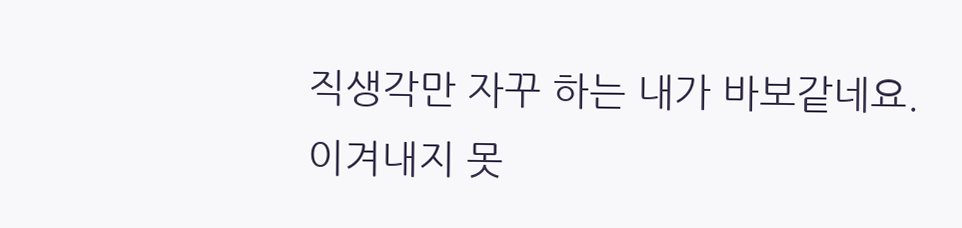직생각만 자꾸 하는 내가 바보같네요.
이겨내지 못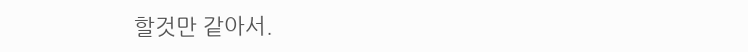할것만 같아서.